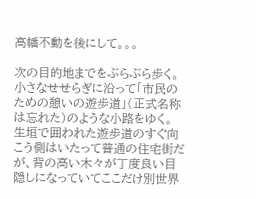高幡不動を後にして。。。

次の目的地までをぶらぶら歩く。
小さなせせらぎに沿って「市民のための憩いの遊歩道」(正式名称は忘れた)のような小路をゆく。
生垣で囲われた遊歩道のすぐ向こう側はいたって普通の住宅街だが、背の高い木々が丁度良い目隠しになっていてここだけ別世界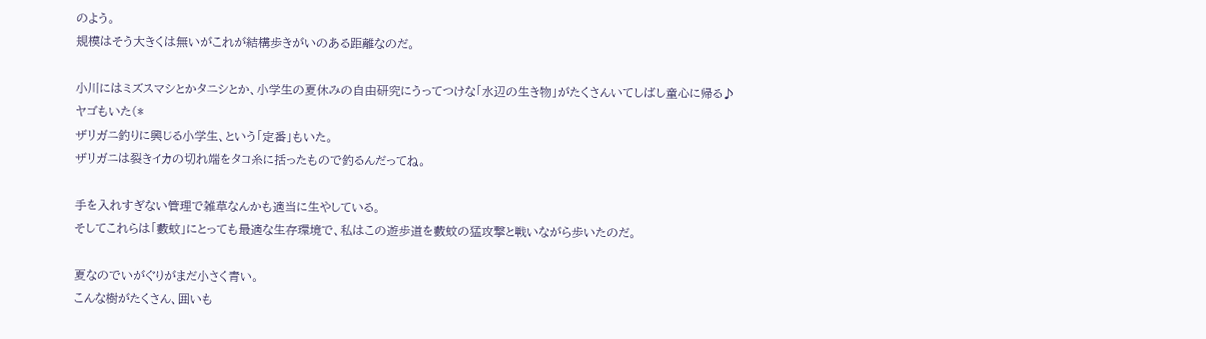のよう。
規模はそう大きくは無いがこれが結構歩きがいのある距離なのだ。

小川にはミズスマシとかタニシとか、小学生の夏休みの自由研究にうってつけな「水辺の生き物」がたくさんいてしばし童心に帰る♪
ヤゴもいた(*
ザリガニ釣りに興じる小学生、という「定番」もいた。
ザリガニは裂きイカの切れ端をタコ糸に括ったもので釣るんだってね。

手を入れすぎない管理で雑草なんかも適当に生やしている。
そしてこれらは「藪蚊」にとっても最適な生存環境で、私はこの遊歩道を藪蚊の猛攻撃と戦いながら歩いたのだ。

夏なのでいがぐりがまだ小さく青い。
こんな樹がたくさん、囲いも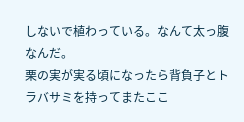しないで植わっている。なんて太っ腹なんだ。
栗の実が実る頃になったら背負子とトラバサミを持ってまたここ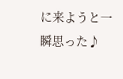に来ようと一瞬思った♪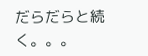だらだらと続く。。。